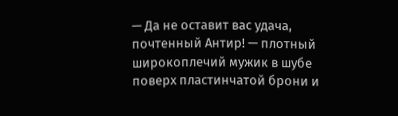— Да не оставит вас удача, почтенный Антир! — плотный широкоплечий мужик в шубе поверх пластинчатой брони и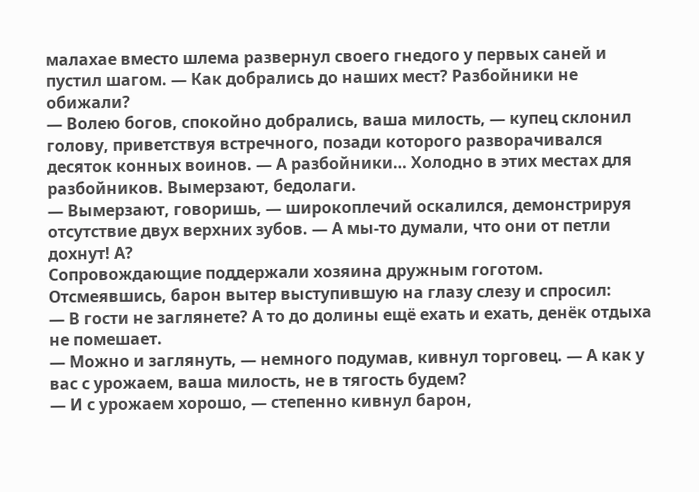малахае вместо шлема развернул своего гнедого у первых саней и пустил шагом. — Как добрались до наших мест? Разбойники не обижали?
— Волею богов, спокойно добрались, ваша милость, — купец склонил голову, приветствуя встречного, позади которого разворачивался десяток конных воинов. — А разбойники… Холодно в этих местах для разбойников. Вымерзают, бедолаги.
— Вымерзают, говоришь, — широкоплечий оскалился, демонстрируя отсутствие двух верхних зубов. — А мы-то думали, что они от петли дохнут! А?
Сопровождающие поддержали хозяина дружным гоготом.
Отсмеявшись, барон вытер выступившую на глазу слезу и спросил:
— В гости не заглянете? А то до долины ещё ехать и ехать, денёк отдыха не помешает.
— Можно и заглянуть, — немного подумав, кивнул торговец. — А как у вас с урожаем, ваша милость, не в тягость будем?
— И с урожаем хорошо, — степенно кивнул барон,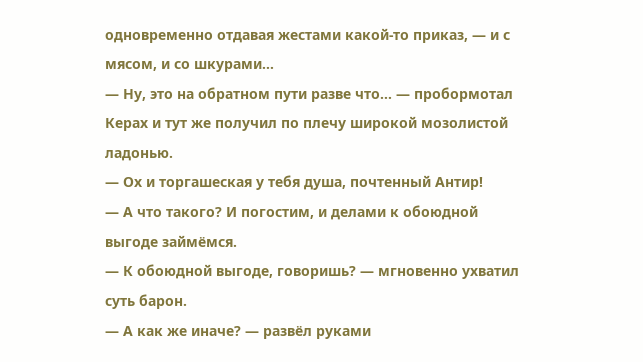одновременно отдавая жестами какой-то приказ, — и с мясом, и со шкурами…
— Ну, это на обратном пути разве что… — пробормотал Керах и тут же получил по плечу широкой мозолистой ладонью.
— Ох и торгашеская у тебя душа, почтенный Антир!
— А что такого? И погостим, и делами к обоюдной выгоде займёмся.
— К обоюдной выгоде, говоришь? — мгновенно ухватил суть барон.
— А как же иначе? — развёл руками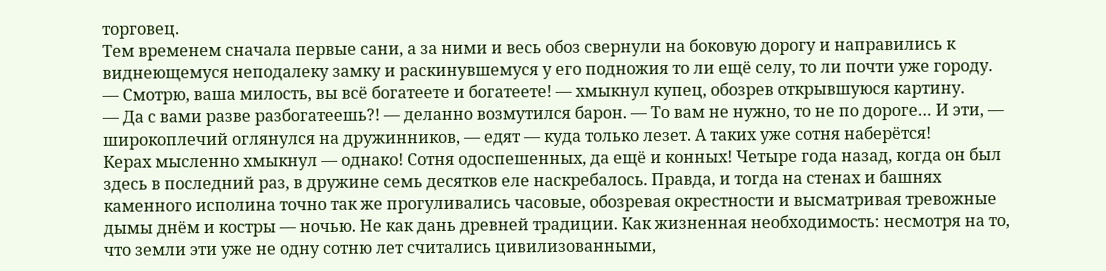торговец.
Тем временем сначала первые сани, а за ними и весь обоз свернули на боковую дорогу и направились к виднеющемуся неподалеку замку и раскинувшемуся у его подножия то ли ещё селу, то ли почти уже городу.
— Смотрю, ваша милость, вы всё богатеете и богатеете! — хмыкнул купец, обозрев открывшуюся картину.
— Да с вами разве разбогатеешь?! — деланно возмутился барон. — То вам не нужно, то не по дороге… И эти, — широкоплечий оглянулся на дружинников, — едят — куда только лезет. А таких уже сотня наберётся!
Керах мысленно хмыкнул — однако! Сотня одоспешенных, да ещё и конных! Четыре года назад, когда он был здесь в последний раз, в дружине семь десятков еле наскребалось. Правда, и тогда на стенах и башнях каменного исполина точно так же прогуливались часовые, обозревая окрестности и высматривая тревожные дымы днём и костры — ночью. Не как дань древней традиции. Как жизненная необходимость: несмотря на то, что земли эти уже не одну сотню лет считались цивилизованными,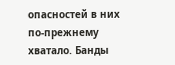опасностей в них по-прежнему хватало. Банды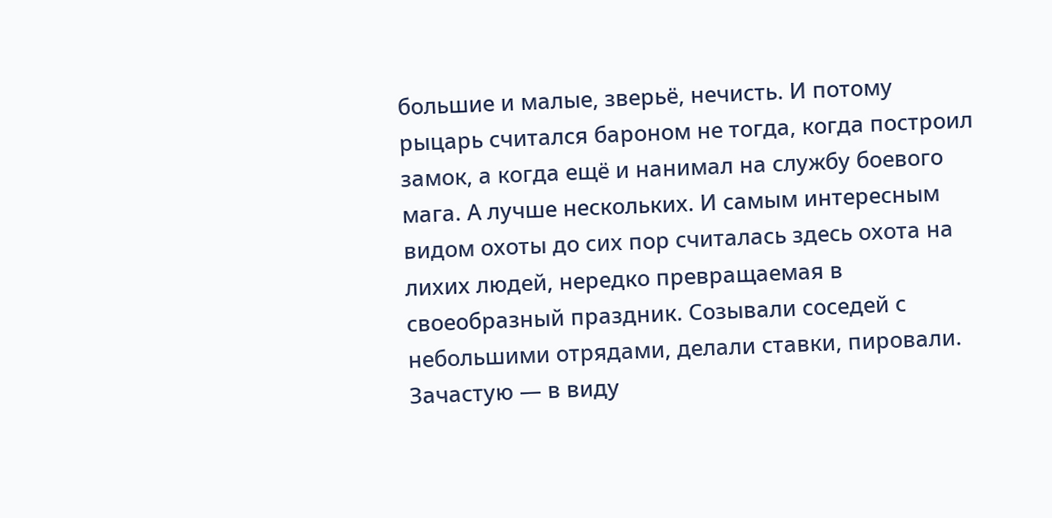большие и малые, зверьё, нечисть. И потому рыцарь считался бароном не тогда, когда построил замок, а когда ещё и нанимал на службу боевого мага. А лучше нескольких. И самым интересным видом охоты до сих пор считалась здесь охота на лихих людей, нередко превращаемая в своеобразный праздник. Созывали соседей с небольшими отрядами, делали ставки, пировали. Зачастую — в виду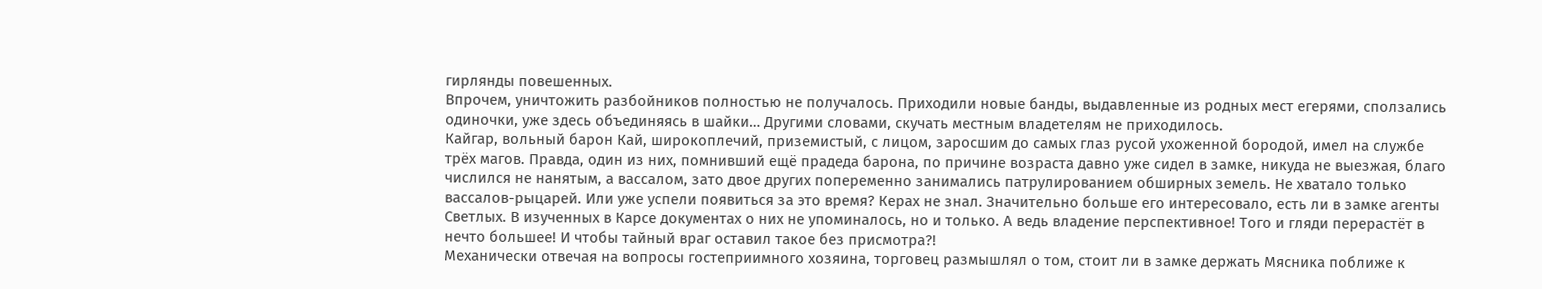гирлянды повешенных.
Впрочем, уничтожить разбойников полностью не получалось. Приходили новые банды, выдавленные из родных мест егерями, сползались одиночки, уже здесь объединяясь в шайки… Другими словами, скучать местным владетелям не приходилось.
Кайгар, вольный барон Кай, широкоплечий, приземистый, с лицом, заросшим до самых глаз русой ухоженной бородой, имел на службе трёх магов. Правда, один из них, помнивший ещё прадеда барона, по причине возраста давно уже сидел в замке, никуда не выезжая, благо числился не нанятым, а вассалом, зато двое других попеременно занимались патрулированием обширных земель. Не хватало только вассалов-рыцарей. Или уже успели появиться за это время? Керах не знал. Значительно больше его интересовало, есть ли в замке агенты Светлых. В изученных в Карсе документах о них не упоминалось, но и только. А ведь владение перспективное! Того и гляди перерастёт в нечто большее! И чтобы тайный враг оставил такое без присмотра?!
Механически отвечая на вопросы гостеприимного хозяина, торговец размышлял о том, стоит ли в замке держать Мясника поближе к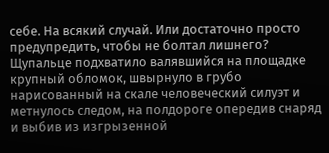себе. На всякий случай. Или достаточно просто предупредить, чтобы не болтал лишнего?
Щупальце подхватило валявшийся на площадке крупный обломок, швырнуло в грубо нарисованный на скале человеческий силуэт и метнулось следом, на полдороге опередив снаряд и выбив из изгрызенной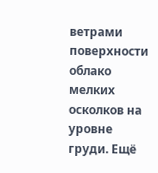ветрами поверхности облако мелких осколков на уровне груди. Ещё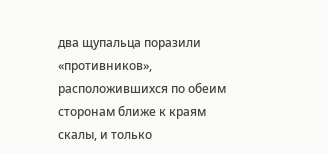два щупальца поразили «противников», расположившихся по обеим сторонам ближе к краям скалы, и только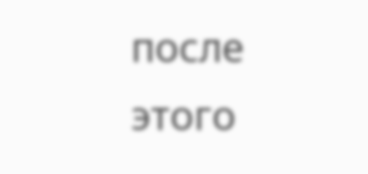после этого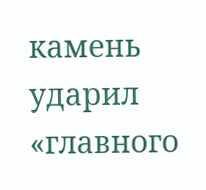камень ударил «главного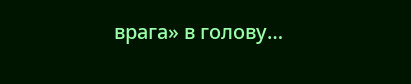врага» в голову…